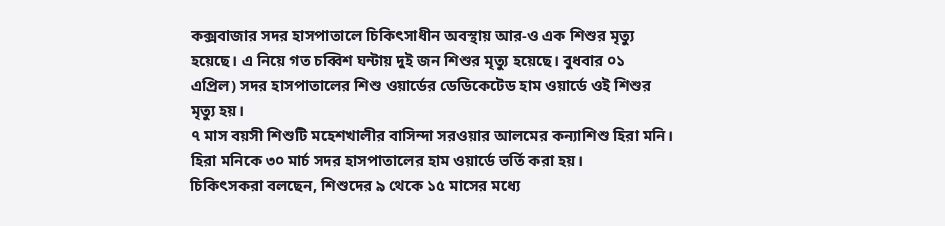কক্সবাজার সদর হাসপাতালে চিকিৎসাধীন অবস্থায় আর-ও এক শিশুর মৃত্যু হয়েছে। এ নিয়ে গত চব্বিশ ঘন্টায় দুই জন শিশুর মৃত্যু হয়েছে। বুধবার ০১ এপ্রিল) সদর হাসপাতালের শিশু ওয়ার্ডের ডেডিকেটেড হাম ওয়ার্ডে ওই শিশুর মৃত্যু হয়।
৭ মাস বয়সী শিশুটি মহেশখালীর বাসিন্দা সরওয়ার আলমের কন্যাশিশু হিরা মনি। হিরা মনিকে ৩০ মার্চ সদর হাসপাতালের হাম ওয়ার্ডে ভর্তি করা হয়।
চিকিৎসকরা বলছেন, শিশুদের ৯ থেকে ১৫ মাসের মধ্যে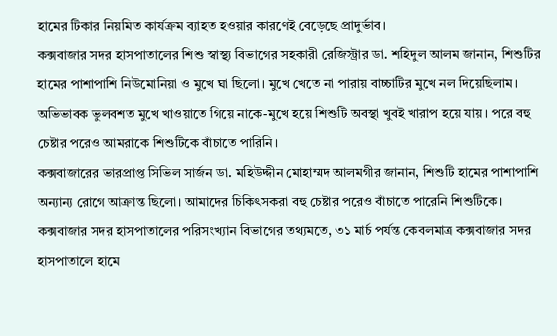হামের টিকার নিয়মিত কার্যক্রম ব্যাহত হওয়ার কারণেই বেড়েছে প্রাদুর্ভাব।
কক্সবাজার সদর হাসপাতালের শিশু স্বাস্থ্য বিভাগের সহকারী রেজিস্ট্রার ডা. শহিদুল আলম জানান, শিশুটির হামের পাশাপাশি নিউমোনিয়া ও মুখে ঘা ছিলো। মুখে খেতে না পারায় বাচ্চাটির মুখে নল দিয়েছিলাম। অভিভাবক ভুলবশত মুখে খাওয়াতে গিয়ে নাকে-মুখে হয়ে শিশুটি অবস্থা খুবই খারাপ হয়ে যায়। পরে বহু চেষ্টার পরেও আমরাকে শিশুটিকে বাঁচাতে পারিনি।
কক্সবাজারের ভারপ্রাপ্ত সিভিল সার্জন ডা. মহিউদ্দীন মোহাম্মদ আলমগীর জানান, শিশুটি হামের পাশাপাশি অন্যান্য রোগে আক্রান্ত ছিলো। আমাদের চিকিৎসকরা বহু চেষ্টার পরেও বাঁচাতে পারেনি শিশুটিকে।
কক্সবাজার সদর হাসপাতালের পরিসংখ্যান বিভাগের তথ্যমতে, ৩১ মার্চ পর্যন্ত কেবলমাত্র কক্সবাজার সদর হাসপাতালে হামে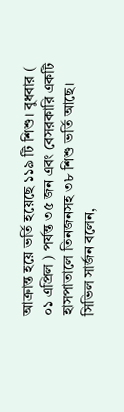আক্রান্ত হয়ে ভর্তি হয়েছে ১১৯ টি শিশু। বুধবার ( ০১ এপ্রিল ) পর্যন্ত ৩৫ জন এবং বেসরকারি একটি হাসপাতালে তিনজনসহ ৩৮ শিশু ভর্তি আছে।
সিভিল সার্জন বলেন,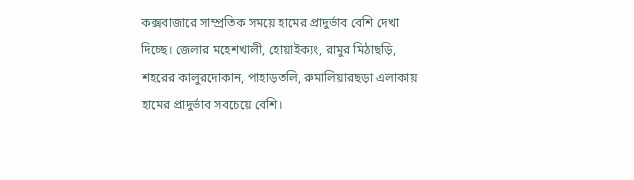কক্সবাজারে সাম্প্রতিক সময়ে হামের প্রাদুর্ভাব বেশি দেখা দিচ্ছে। জেলার মহেশখালী, হোয়াইক্যং, রামুর মিঠাছড়ি, শহরের কালুরদোকান, পাহাড়তলি, রুমালিয়ারছড়া এলাকায় হামের প্রাদুর্ভাব সবচেয়ে বেশি।